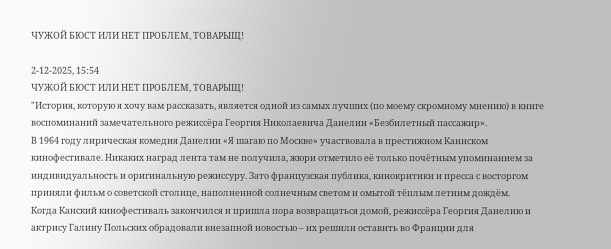ЧУЖОЙ БЮСТ ИЛИ НЕТ ПРОБЛЕМ, ТОВАРЫЩ!

2-12-2025, 15:54
ЧУЖОЙ БЮСТ ИЛИ НЕТ ПРОБЛЕМ, ТОВАРЫЩ!
"История, которую я хочу вам рассказать, является одной из самых лучших (по моему скромному мнению) в книге воспоминаний замечательного режиссёра Георгия Николаевича Данелии «Безбилетный пассажир».
В 1964 году лирическая комедия Данелии «Я шагаю по Москве» участвовала в престижном Каннском кинофестивале. Никаких наград лента там не получила, жюри отметило её только почётным упоминанием за индивидуальность и оригинальную режиссуру. Зато французская публика, кинокритики и пресса с восторгом приняли фильм о советской столице, наполненной солнечным светом и омытой тёплым летним дождём.
Когда Канский кинофестиваль закончился и пришла пора возвращаться домой, режиссёра Георгия Данелию и актрису Галину Польских обрадовали внезапной новостью – их решили оставить во Франции для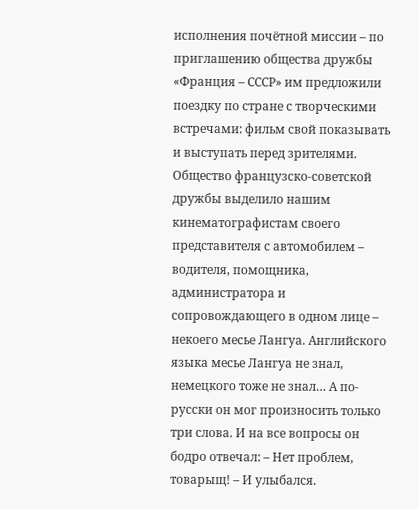исполнения почётной миссии – по приглашению общества дружбы «Франция – СССР» им предложили поездку по стране с творческими встречами: фильм свой показывать и выступать перед зрителями.
Общество французско-советской дружбы выделило нашим кинематографистам своего представителя с автомобилем – водителя, помощника, администратора и сопровождающего в одном лице – некоего месье Лангуа. Английского языка месье Лангуа не знал, немецкого тоже не знал… А по-русски он мог произносить только три слова. И на все вопросы он бодро отвечал: – Нет проблем, товарыщ! – И улыбался.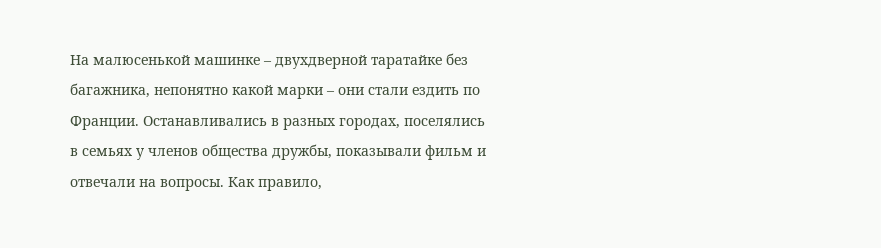На малюсенькой машинке – двухдверной таратайке без багажника, непонятно какой марки – они стали ездить по Франции. Останавливались в разных городах, поселялись в семьях у членов общества дружбы, показывали фильм и отвечали на вопросы. Как правило,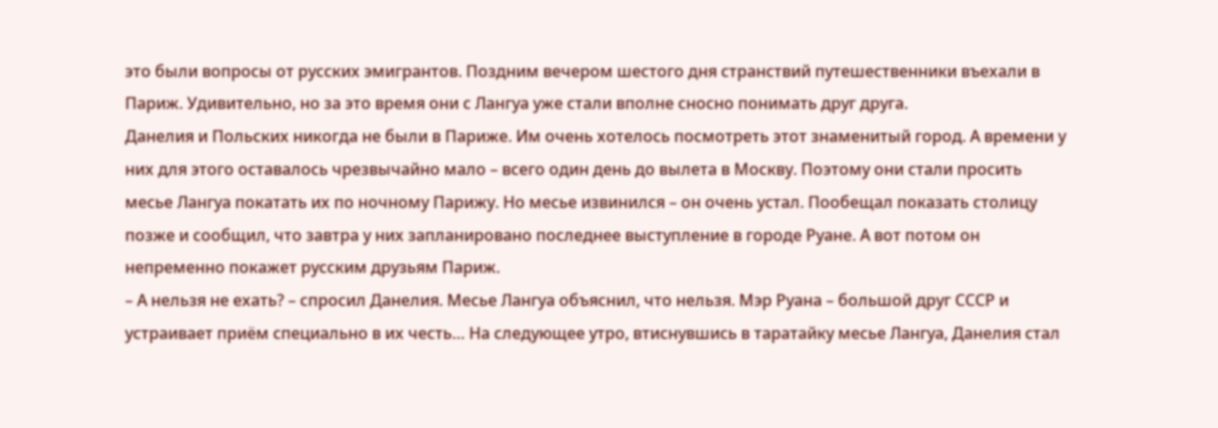это были вопросы от русских эмигрантов. Поздним вечером шестого дня странствий путешественники въехали в Париж. Удивительно, но за это время они с Лангуа уже стали вполне сносно понимать друг друга.
Данелия и Польских никогда не были в Париже. Им очень хотелось посмотреть этот знаменитый город. А времени у них для этого оставалось чрезвычайно мало – всего один день до вылета в Москву. Поэтому они стали просить месье Лангуа покатать их по ночному Парижу. Но месье извинился – он очень устал. Пообещал показать столицу позже и сообщил, что завтра у них запланировано последнее выступление в городе Руане. А вот потом он непременно покажет русским друзьям Париж.
– А нельзя не ехать? – спросил Данелия. Месье Лангуа объяснил, что нельзя. Мэр Руана – большой друг СССР и устраивает приём специально в их честь… На следующее утро, втиснувшись в таратайку месье Лангуа, Данелия стал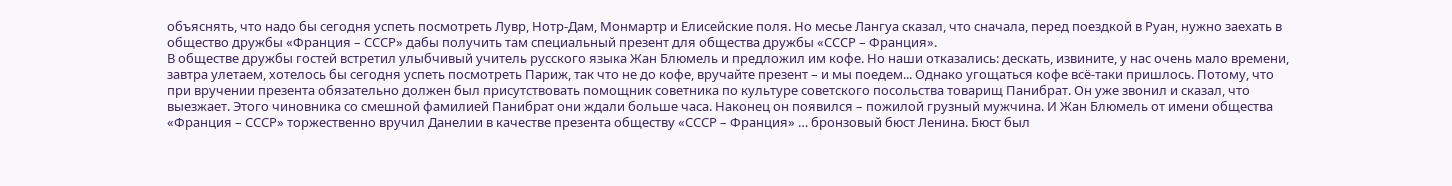объяснять, что надо бы сегодня успеть посмотреть Лувр, Нотр-Дам, Монмартр и Елисейские поля. Но месье Лангуа сказал, что сначала, перед поездкой в Руан, нужно заехать в общество дружбы «Франция – СССР» дабы получить там специальный презент для общества дружбы «СССР – Франция».
В обществе дружбы гостей встретил улыбчивый учитель русского языка Жан Блюмель и предложил им кофе. Но наши отказались: дескать, извините, у нас очень мало времени, завтра улетаем, хотелось бы сегодня успеть посмотреть Париж, так что не до кофе, вручайте презент – и мы поедем... Однако угощаться кофе всё-таки пришлось. Потому, что при вручении презента обязательно должен был присутствовать помощник советника по культуре советского посольства товарищ Панибрат. Он уже звонил и сказал, что выезжает. Этого чиновника со смешной фамилией Панибрат они ждали больше часа. Наконец он появился – пожилой грузный мужчина. И Жан Блюмель от имени общества «Франция – СССР» торжественно вручил Данелии в качестве презента обществу «СССР – Франция» … бронзовый бюст Ленина. Бюст был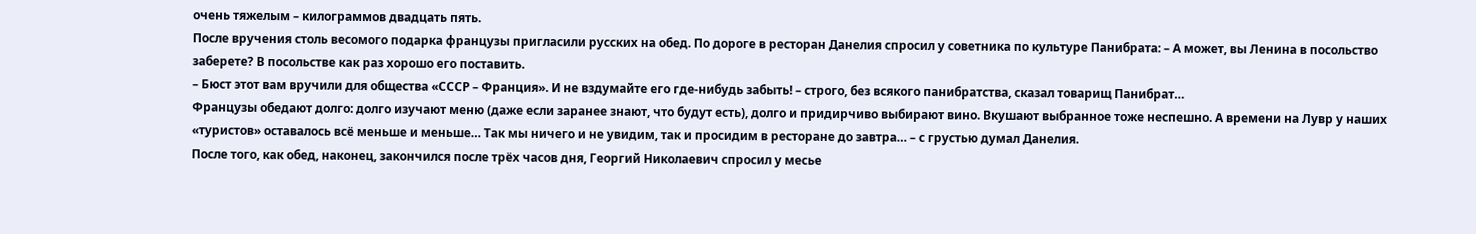очень тяжелым – килограммов двадцать пять.
После вручения столь весомого подарка французы пригласили русских на обед. По дороге в ресторан Данелия спросил у советника по культуре Панибрата: – А может, вы Ленина в посольство заберете? В посольстве как раз хорошо его поставить.
– Бюст этот вам вручили для общества «СССР – Франция». И не вздумайте его где-нибудь забыть! – строго, без всякого панибратства, сказал товарищ Панибрат…
Французы обедают долго: долго изучают меню (даже если заранее знают, что будут есть), долго и придирчиво выбирают вино. Вкушают выбранное тоже неспешно. А времени на Лувр у наших «туристов» оставалось всё меньше и меньше… Так мы ничего и не увидим, так и просидим в ресторане до завтра… – с грустью думал Данелия.
После того, как обед, наконец, закончился после трёх часов дня, Георгий Николаевич спросил у месье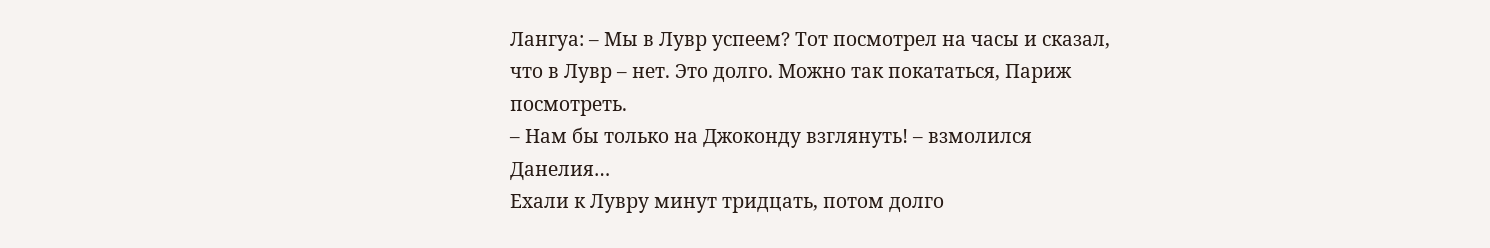Лангуа: – Мы в Лувр успеем? Тот посмотрел на часы и сказал, что в Лувр – нет. Это долго. Можно так покататься, Париж посмотреть.
– Нам бы только на Джоконду взглянуть! – взмолился Данелия…
Ехали к Лувру минут тридцать, потом долго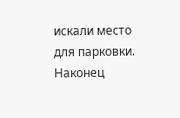искали место для парковки. Наконец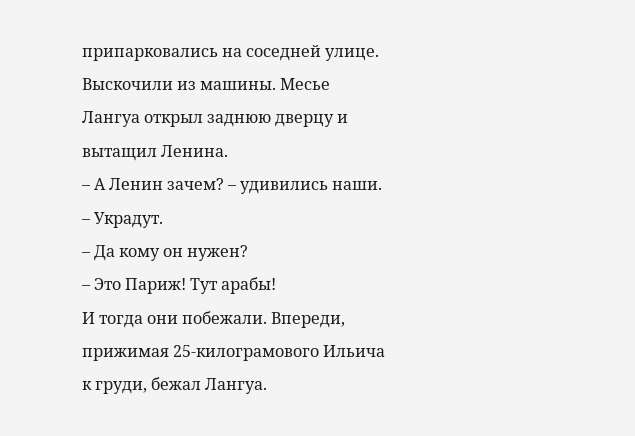припарковались на соседней улице. Выскочили из машины. Месье Лангуа открыл заднюю дверцу и вытащил Ленина.
– А Ленин зачем? – удивились наши.
– Украдут.
– Да кому он нужен?
– Это Париж! Тут арабы!
И тогда они побежали. Впереди, прижимая 25-килограмового Ильича к груди, бежал Лангуа.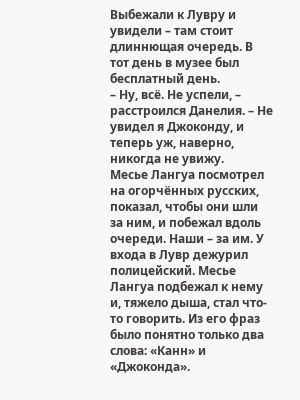Выбежали к Лувру и увидели – там стоит длиннющая очередь. В тот день в музее был бесплатный день.
– Ну, всё. Не успели, – расстроился Данелия. – Не увидел я Джоконду, и теперь уж, наверно, никогда не увижу.
Месье Лангуа посмотрел на огорчённых русских, показал, чтобы они шли за ним, и побежал вдоль очереди. Наши – за им. У входа в Лувр дежурил полицейский. Месье Лангуа подбежал к нему и, тяжело дыша, стал что-то говорить. Из его фраз было понятно только два слова: «Канн» и «Джоконда».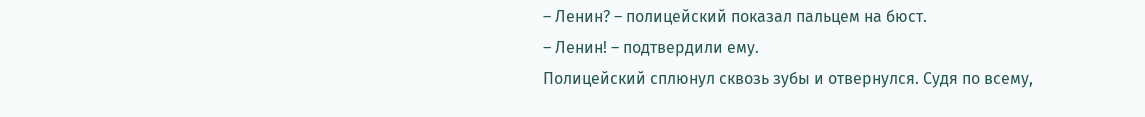– Ленин? – полицейский показал пальцем на бюст.
– Ленин! – подтвердили ему.
Полицейский сплюнул сквозь зубы и отвернулся. Судя по всему,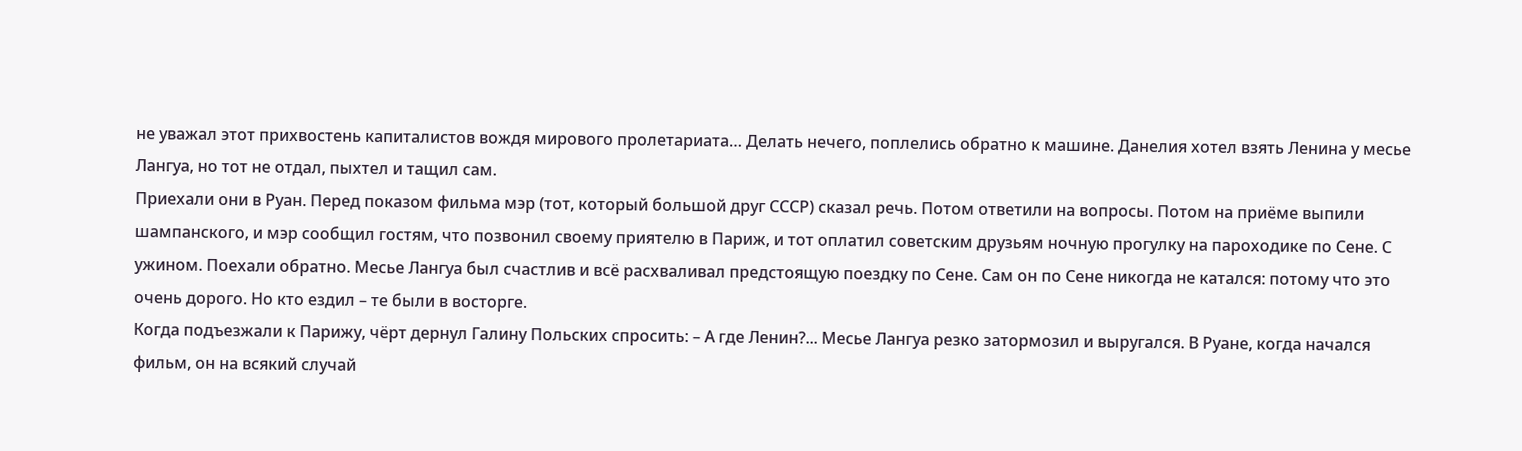не уважал этот прихвостень капиталистов вождя мирового пролетариата… Делать нечего, поплелись обратно к машине. Данелия хотел взять Ленина у месье Лангуа, но тот не отдал, пыхтел и тащил сам.
Приехали они в Руан. Перед показом фильма мэр (тот, который большой друг СССР) сказал речь. Потом ответили на вопросы. Потом на приёме выпили шампанского, и мэр сообщил гостям, что позвонил своему приятелю в Париж, и тот оплатил советским друзьям ночную прогулку на пароходике по Сене. С ужином. Поехали обратно. Месье Лангуа был счастлив и всё расхваливал предстоящую поездку по Сене. Сам он по Сене никогда не катался: потому что это очень дорого. Но кто ездил – те были в восторге.
Когда подъезжали к Парижу, чёрт дернул Галину Польских спросить: – А где Ленин?... Месье Лангуа резко затормозил и выругался. В Руане, когда начался фильм, он на всякий случай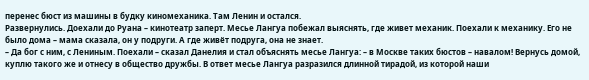перенес бюст из машины в будку киномеханика. Там Ленин и остался.
Развернулись. Доехали до Руана – кинотеатр заперт. Месье Лангуа побежал выяснять, где живет механик. Поехали к механику. Его не было дома – мама сказала, он у подруги. А где живёт подруга, она не знает.
– Да бог с ним, с Лениным. Поехали – сказал Данелия и стал объяснять месье Лангуа: – в Москве таких бюстов – навалом! Вернусь домой, куплю такого же и отнесу в общество дружбы. В ответ месье Лангуа разразился длинной тирадой, из которой наши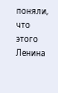поняли, что этого Ленина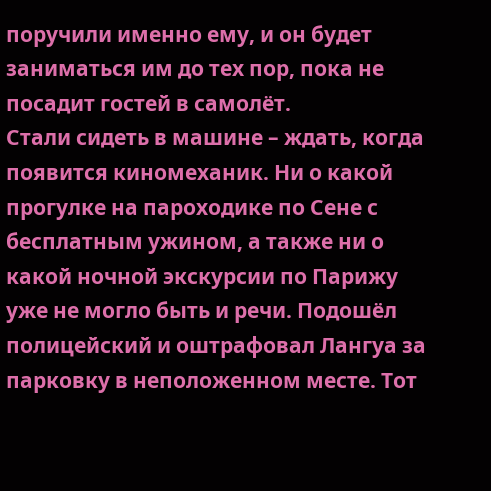поручили именно ему, и он будет заниматься им до тех пор, пока не посадит гостей в самолёт.
Стали сидеть в машине – ждать, когда появится киномеханик. Ни о какой прогулке на пароходике по Сене с бесплатным ужином, а также ни о какой ночной экскурсии по Парижу уже не могло быть и речи. Подошёл полицейский и оштрафовал Лангуа за парковку в неположенном месте. Тот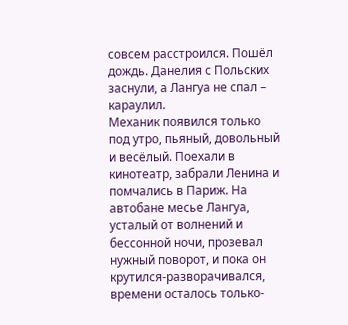совсем расстроился. Пошёл дождь. Данелия с Польских заснули, а Лангуа не спал – караулил.
Механик появился только под утро, пьяный, довольный и весёлый. Поехали в кинотеатр, забрали Ленина и помчались в Париж. На автобане месье Лангуа, усталый от волнений и бессонной ночи, прозевал нужный поворот, и пока он крутился-разворачивался, времени осталось только-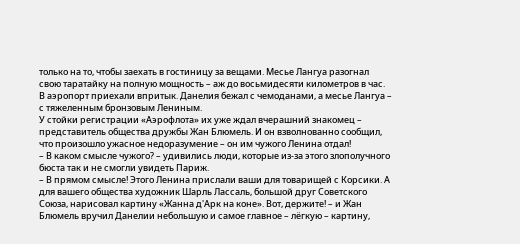только на то, чтобы заехать в гостиницу за вещами. Месье Лангуа разогнал свою таратайку на полную мощность – аж до восьмидесяти километров в час. В аэропорт приехали впритык. Данелия бежал с чемоданами, а месье Лангуа – с тяжеленным бронзовым Лениным.
У стойки регистрации «Аэрофлота» их уже ждал вчерашний знакомец – представитель общества дружбы Жан Блюмель. И он взволнованно сообщил, что произошло ужасное недоразумение – он им чужого Ленина отдал!
– В каком смысле чужого? – удивились люди, которые из-за этого злополучного бюста так и не смогли увидеть Париж.
– В прямом смысле! Этого Ленина прислали ваши для товарищей с Корсики. А для вашего общества художник Шарль Лассаль, большой друг Советского Союза, нарисовал картину «Жанна д'Арк на коне». Вот, держите! – и Жан Блюмель вручил Данелии небольшую и самое главное – лёгкую – картину,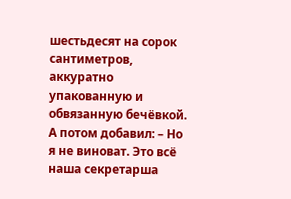шестьдесят на сорок сантиметров, аккуратно упакованную и обвязанную бечёвкой. А потом добавил: – Но я не виноват. Это всё наша секретарша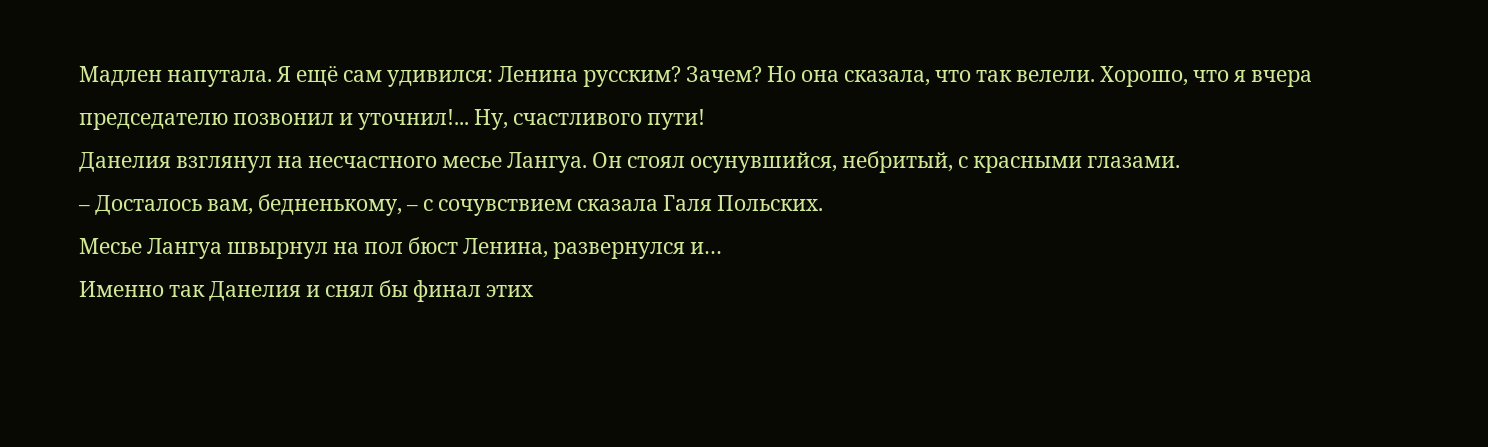Мадлен напутала. Я ещё сам удивился: Ленина русским? Зачем? Но она сказала, что так велели. Хорошо, что я вчера председателю позвонил и уточнил!... Ну, счастливого пути!
Данелия взглянул на несчастного месье Лангуа. Он стоял осунувшийся, небритый, с красными глазами.
– Досталось вам, бедненькому, – с сочувствием сказала Галя Польских.
Месье Лангуа швырнул на пол бюст Ленина, развернулся и…
Именно так Данелия и снял бы финал этих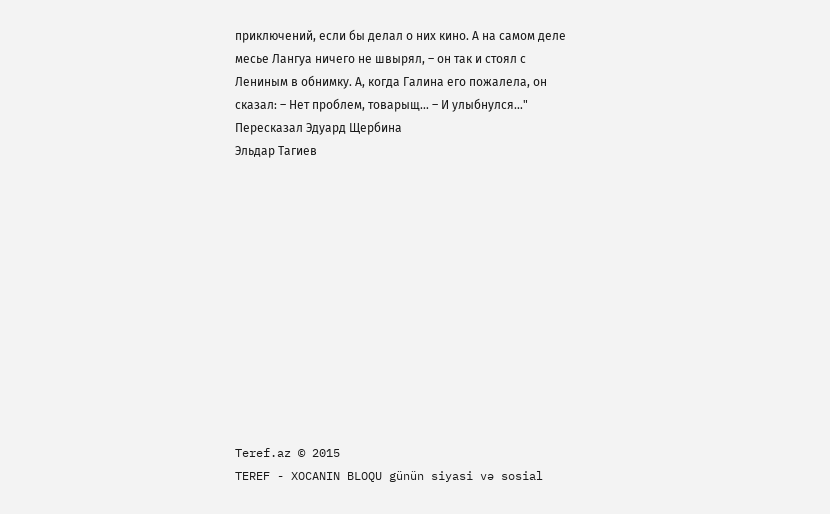приключений, если бы делал о них кино. А на самом деле месье Лангуа ничего не швырял, – он так и стоял с Лениным в обнимку. А, когда Галина его пожалела, он сказал: – Нет проблем, товарыщ… – И улыбнулся…"
Пересказал Эдуард Щербина
Эльдар Тагиев












Teref.az © 2015
TEREF - XOCANIN BLOQU günün siyasi və sosial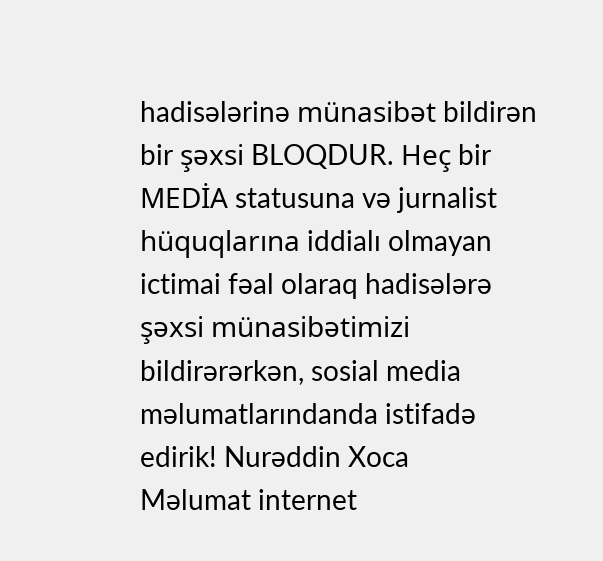hadisələrinə münasibət bildirən bir şəxsi BLOQDUR. Heç bir MEDİA statusuna və jurnalist hüquqlarına iddialı olmayan ictimai fəal olaraq hadisələrə şəxsi münasibətimizi bildirərərkən, sosial media məlumatlarındanda istifadə edirik! Nurəddin Xoca
Məlumat internet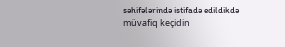səhifələrində istifadə edildikdə müvafiq keçidin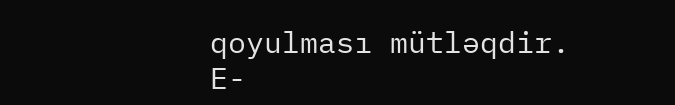qoyulması mütləqdir.
E-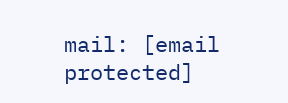mail: [email protected]